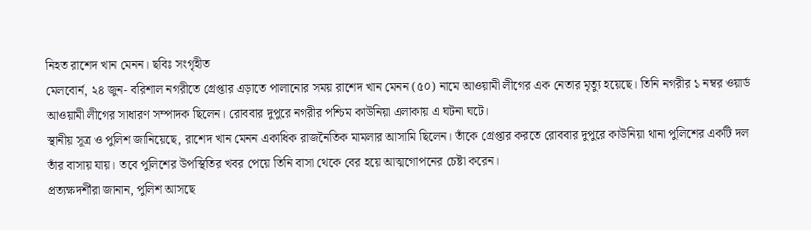নিহত রাশেদ খান মেনন। ছবিঃ সংগৃহীত
মেলবোর্ন, ২৪ জুন- বরিশাল নগরীতে গ্রেপ্তার এড়াতে পালানোর সময় রাশেদ খান মেনন (৫০) নামে আওয়ামী লীগের এক নেতার মৃত্যু হয়েছে। তিনি নগরীর ১ নম্বর ওয়ার্ড আওয়ামী লীগের সাধারণ সম্পাদক ছিলেন। রোববার দুপুরে নগরীর পশ্চিম কাউনিয়া এলাকায় এ ঘটনা ঘটে।
স্থানীয় সূত্র ও পুলিশ জানিয়েছে, রাশেদ খান মেনন একাধিক রাজনৈতিক মামলার আসামি ছিলেন। তাঁকে গ্রেপ্তার করতে রোববার দুপুরে কাউনিয়া থানা পুলিশের একটি দল তাঁর বাসায় যায়। তবে পুলিশের উপস্থিতির খবর পেয়ে তিনি বাসা থেকে বের হয়ে আত্মগোপনের চেষ্টা করেন।
প্রত্যক্ষদর্শীরা জানান, পুলিশ আসছে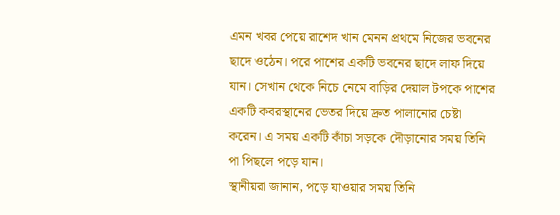এমন খবর পেয়ে রাশেদ খান মেনন প্রথমে নিজের ভবনের ছাদে ওঠেন। পরে পাশের একটি ভবনের ছাদে লাফ দিয়ে যান। সেখান থেকে নিচে নেমে বাড়ির দেয়াল টপকে পাশের একটি কবরস্থানের ভেতর দিয়ে দ্রুত পালানোর চেষ্টা করেন। এ সময় একটি কাঁচা সড়কে দৌড়ানোর সময় তিনি পা পিছলে পড়ে যান।
স্থানীয়রা জানান, পড়ে যাওয়ার সময় তিনি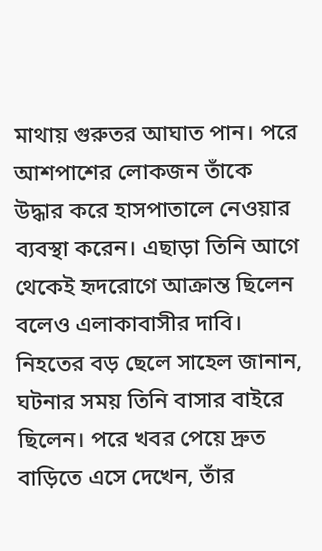মাথায় গুরুতর আঘাত পান। পরে আশপাশের লোকজন তাঁকে উদ্ধার করে হাসপাতালে নেওয়ার ব্যবস্থা করেন। এছাড়া তিনি আগে থেকেই হৃদরোগে আক্রান্ত ছিলেন বলেও এলাকাবাসীর দাবি।
নিহতের বড় ছেলে সাহেল জানান, ঘটনার সময় তিনি বাসার বাইরে ছিলেন। পরে খবর পেয়ে দ্রুত বাড়িতে এসে দেখেন, তাঁর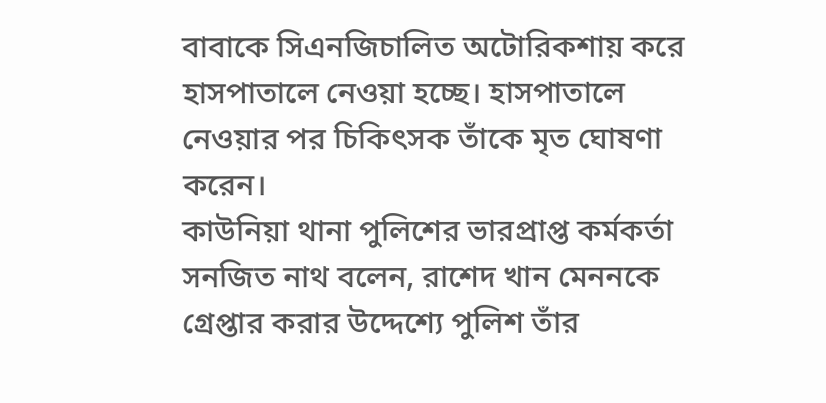বাবাকে সিএনজিচালিত অটোরিকশায় করে হাসপাতালে নেওয়া হচ্ছে। হাসপাতালে নেওয়ার পর চিকিৎসক তাঁকে মৃত ঘোষণা করেন।
কাউনিয়া থানা পুলিশের ভারপ্রাপ্ত কর্মকর্তা সনজিত নাথ বলেন, রাশেদ খান মেননকে গ্রেপ্তার করার উদ্দেশ্যে পুলিশ তাঁর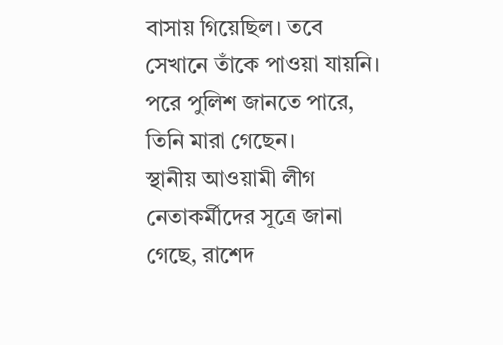বাসায় গিয়েছিল। তবে সেখানে তাঁকে পাওয়া যায়নি। পরে পুলিশ জানতে পারে, তিনি মারা গেছেন।
স্থানীয় আওয়ামী লীগ নেতাকর্মীদের সূত্রে জানা গেছে, রাশেদ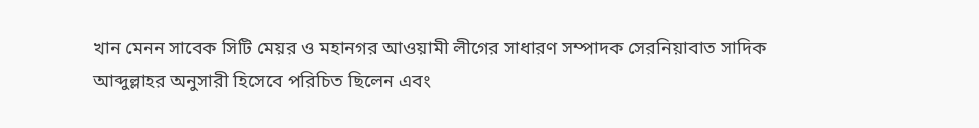খান মেনন সাবেক সিটি মেয়র ও মহানগর আওয়ামী লীগের সাধারণ সম্পাদক সেরনিয়াবাত সাদিক আব্দুল্লাহর অনুসারী হিসেবে পরিচিত ছিলেন এবং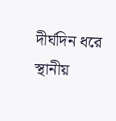দীর্ঘদিন ধরে স্থানীয়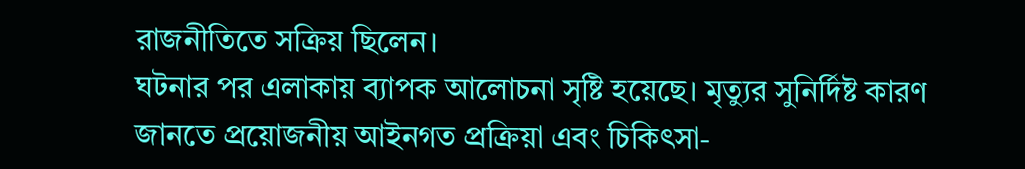রাজনীতিতে সক্রিয় ছিলেন।
ঘটনার পর এলাকায় ব্যাপক আলোচনা সৃষ্টি হয়েছে। মৃত্যুর সুনির্দিষ্ট কারণ জানতে প্রয়োজনীয় আইনগত প্রক্রিয়া এবং চিকিৎসা-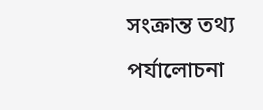সংক্রান্ত তথ্য পর্যালোচনা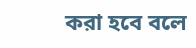করা হবে বলে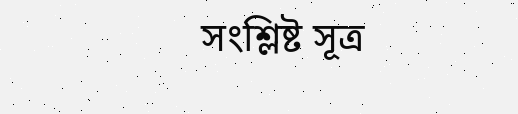সংশ্লিষ্ট সূত্র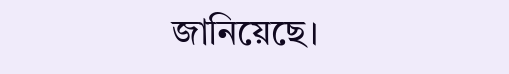জানিয়েছে।